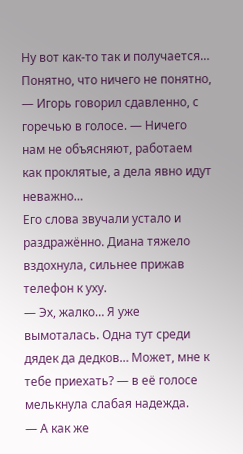Ну вот как-то так и получается… Понятно, что ничего не понятно, — Игорь говорил сдавленно, с горечью в голосе. — Ничего нам не объясняют, работаем как проклятые, а дела явно идут неважно…
Его слова звучали устало и раздражённо. Диана тяжело вздохнула, сильнее прижав телефон к уху.
— Эх, жалко… Я уже вымоталась. Одна тут среди дядек да дедков… Может, мне к тебе приехать? — в её голосе мелькнула слабая надежда.
— А как же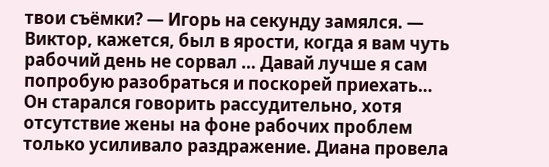твои съёмки? — Игорь на секунду замялся. — Виктор, кажется, был в ярости, когда я вам чуть рабочий день не сорвал … Давай лучше я сам попробую разобраться и поскорей приехать…
Он старался говорить рассудительно, хотя отсутствие жены на фоне рабочих проблем только усиливало раздражение. Диана провела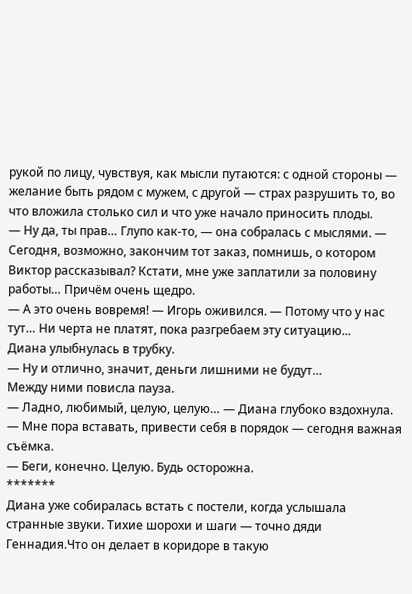рукой по лицу, чувствуя, как мысли путаются: с одной стороны — желание быть рядом с мужем, с другой — страх разрушить то, во что вложила столько сил и что уже начало приносить плоды.
— Ну да, ты прав… Глупо как-то, — она собралась с мыслями. — Сегодня, возможно, закончим тот заказ, помнишь, о котором Виктор рассказывал? Кстати, мне уже заплатили за половину работы… Причём очень щедро.
— А это очень вовремя! — Игорь оживился. — Потому что у нас тут… Ни черта не платят, пока разгребаем эту ситуацию...
Диана улыбнулась в трубку.
— Ну и отлично, значит, деньги лишними не будут…
Между ними повисла пауза.
— Ладно, любимый, целую, целую… — Диана глубоко вздохнула. — Мне пора вставать, привести себя в порядок — сегодня важная съёмка.
— Беги, конечно. Целую. Будь осторожна.
*******
Диана уже собиралась встать с постели, когда услышала странные звуки. Тихие шорохи и шаги — точно дяди Геннадия.Что он делает в коридоре в такую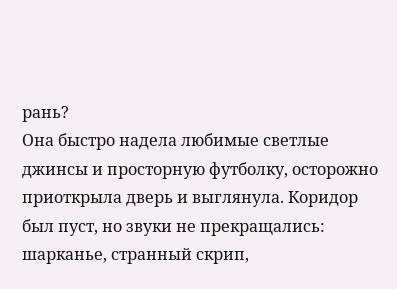рань?
Она быстро надела любимые светлые джинсы и просторную футболку, осторожно приоткрыла дверь и выглянула. Коридор был пуст, но звуки не прекращались: шарканье, странный скрип,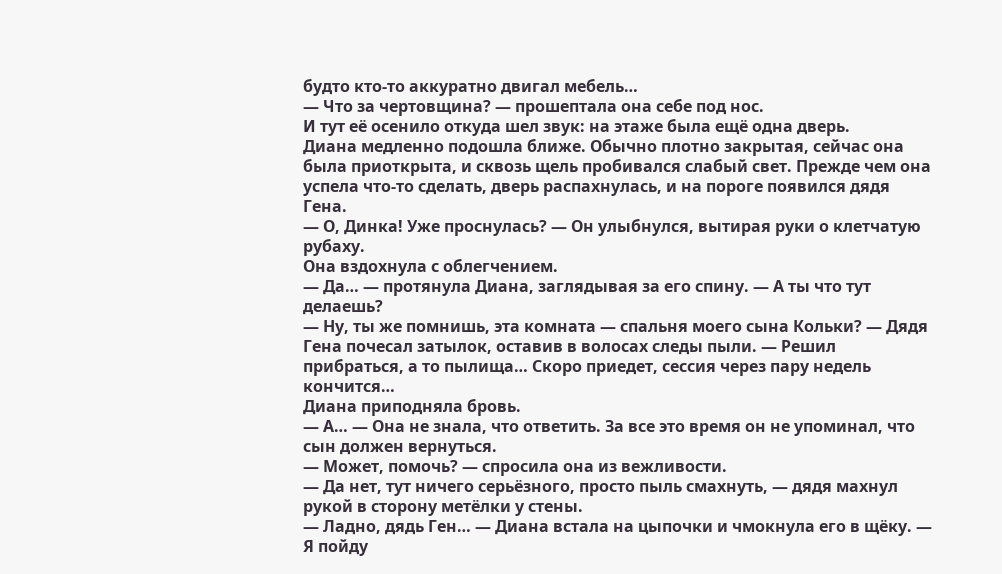будто кто-то аккуратно двигал мебель…
— Что за чертовщина? — прошептала она себе под нос.
И тут её осенило откуда шел звук: на этаже была ещё одна дверь.
Диана медленно подошла ближе. Обычно плотно закрытая, сейчас она была приоткрыта, и сквозь щель пробивался слабый свет. Прежде чем она успела что-то сделать, дверь распахнулась, и на пороге появился дядя Гена.
— О, Динка! Уже проснулась? — Он улыбнулся, вытирая руки о клетчатую рубаху.
Она вздохнула с облегчением.
— Да… — протянула Диана, заглядывая за его спину. — А ты что тут делаешь?
— Ну, ты же помнишь, эта комната — спальня моего сына Кольки? — Дядя Гена почесал затылок, оставив в волосах следы пыли. — Решил прибраться, а то пылища… Скоро приедет, сессия через пару недель кончится…
Диана приподняла бровь.
— А… — Она не знала, что ответить. За все это время он не упоминал, что сын должен вернуться.
— Может, помочь? — спросила она из вежливости.
— Да нет, тут ничего серьёзного, просто пыль смахнуть, — дядя махнул рукой в сторону метёлки у стены.
— Ладно, дядь Ген… — Диана встала на цыпочки и чмокнула его в щёку. — Я пойду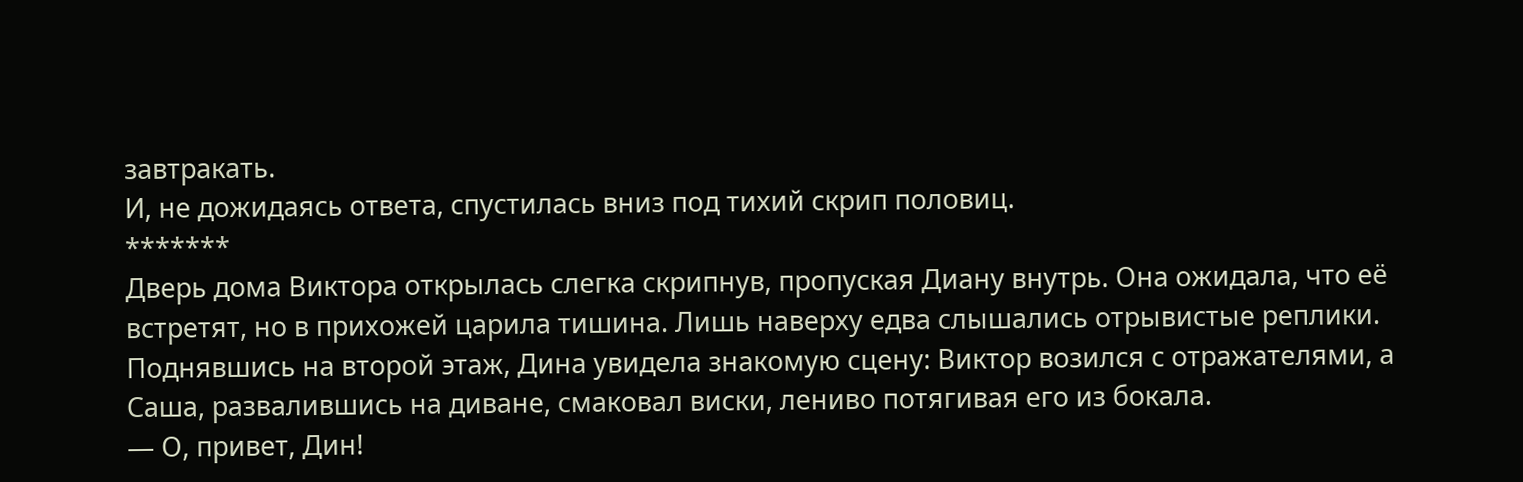завтракать.
И, не дожидаясь ответа, спустилась вниз под тихий скрип половиц.
*******
Дверь дома Виктора открылась слегка скрипнув, пропуская Диану внутрь. Она ожидала, что её встретят, но в прихожей царила тишина. Лишь наверху едва слышались отрывистые реплики.
Поднявшись на второй этаж, Дина увидела знакомую сцену: Виктор возился с отражателями, а Саша, развалившись на диване, смаковал виски, лениво потягивая его из бокала.
— О, привет, Дин!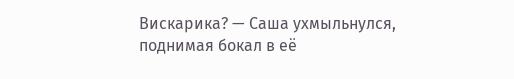Вискарика? — Саша ухмыльнулся, поднимая бокал в её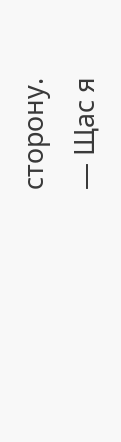сторону.
— Щас я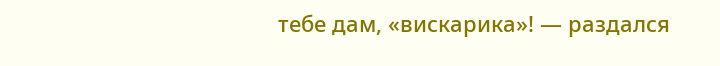тебе дам, «вискарика»! — раздался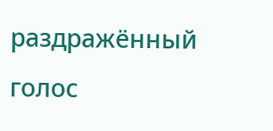раздражённый голос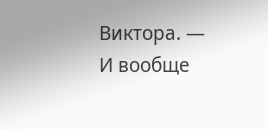Виктора. — И вообще